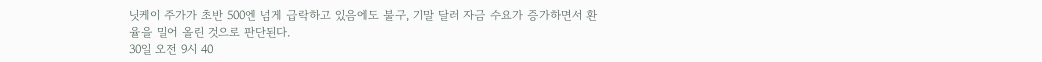닛케이 주가가 초반 500엔 넘게 급락하고 있음에도 불구, 기말 달러 자금 수요가 증가하면서 환율을 밀어 올린 것으로 판단된다.
30일 오전 9시 40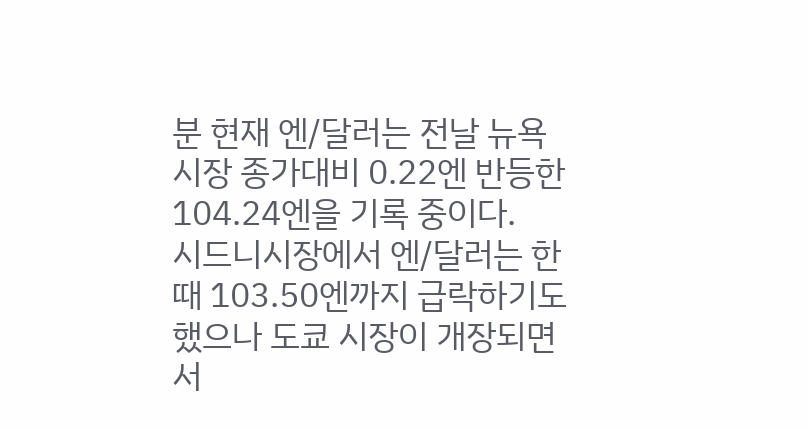분 현재 엔/달러는 전날 뉴욕시장 종가대비 0.22엔 반등한 104.24엔을 기록 중이다.
시드니시장에서 엔/달러는 한때 103.50엔까지 급락하기도 했으나 도쿄 시장이 개장되면서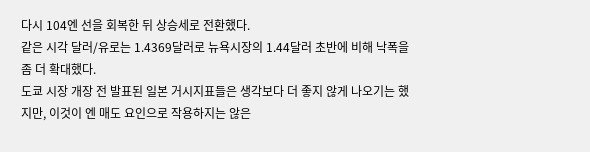다시 104엔 선을 회복한 뒤 상승세로 전환했다.
같은 시각 달러/유로는 1.4369달러로 뉴욕시장의 1.44달러 초반에 비해 낙폭을 좀 더 확대했다.
도쿄 시장 개장 전 발표된 일본 거시지표들은 생각보다 더 좋지 않게 나오기는 했지만, 이것이 엔 매도 요인으로 작용하지는 않은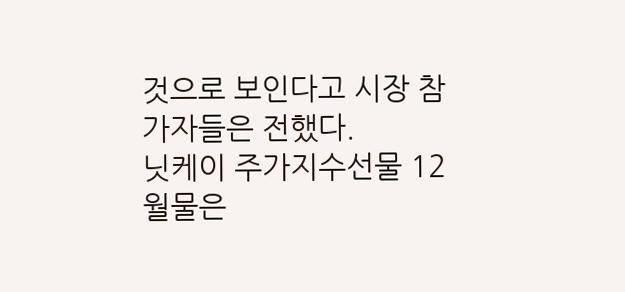것으로 보인다고 시장 참가자들은 전했다.
닛케이 주가지수선물 12월물은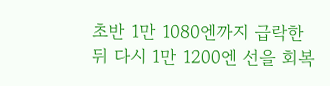초반 1만 1080엔까지 급락한 뒤 다시 1만 1200엔 선을 회복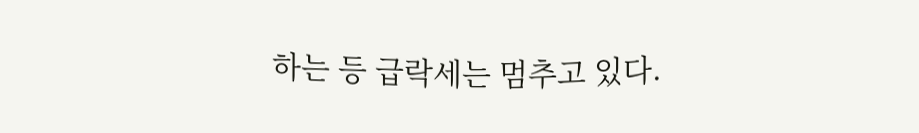하는 등 급락세는 멈추고 있다.